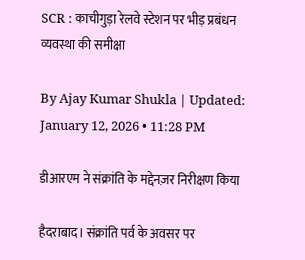SCR : काचीगुड़ा रेलवे स्टेशन पर भीड़ प्रबंधन व्यवस्था की समीक्षा

By Ajay Kumar Shukla | Updated: January 12, 2026 • 11:28 PM

डीआरएम ने संक्रांति के मद्देनज़र निरीक्षण किया

हैदराबाद। संक्रांति पर्व के अवसर पर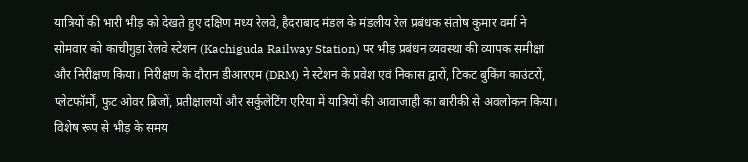यात्रियों की भारी भीड़ को देखते हुए दक्षिण मध्य रेलवे, हैदराबाद मंडल के मंडलीय रेल प्रबंधक संतोष कुमार वर्मा ने सोमवार को काचीगुड़ा रेलवे स्टेशन (Kachiguda Railway Station) पर भीड़ प्रबंधन व्यवस्था की व्यापक समीक्षा और निरीक्षण किया। निरीक्षण के दौरान डीआरएम (DRM) ने स्टेशन के प्रवेश एवं निकास द्वारों, टिकट बुकिंग काउंटरों, प्लेटफॉर्मों, फुट ओवर ब्रिजों, प्रतीक्षालयों और सर्कुलेटिंग एरिया में यात्रियों की आवाजाही का बारीकी से अवलोकन किया। विशेष रूप से भीड़ के समय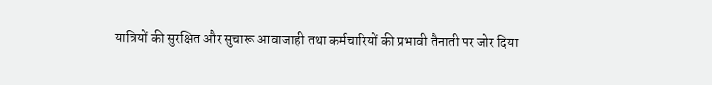यात्रियों की सुरक्षित और सुचारू आवाजाही तथा कर्मचारियों की प्रभावी तैनाती पर जोर दिया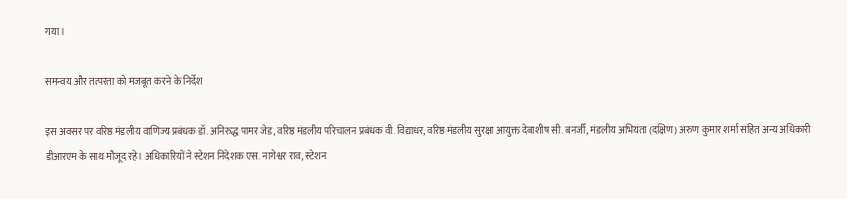गया।

समन्वय और तत्परता को मजबूत करने के निर्देश

इस अवसर पर वरिष्ठ मंडलीय वाणिज्य प्रबंधक डॉ. अनिरुद्ध पामर जेड, वरिष्ठ मंडलीय परिचालन प्रबंधक वी. विद्याधर, वरिष्ठ मंडलीय सुरक्षा आयुक्त देबाशीष सी. बनर्जी, मंडलीय अभियंता (दक्षिण) अरुण कुमार शर्मा सहित अन्य अधिकारी डीआरएम के साथ मौजूद रहे। अधिकारियों ने स्टेशन निदेशक एस. नागेश्वर राव, स्टेशन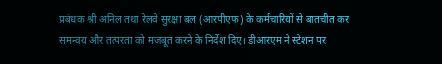प्रबंधक श्री अनिल तथा रेलवे सुरक्षा बल (आरपीएफ) के कर्मचारियों से बातचीत कर समन्वय और तत्परता को मजबूत करने के निर्देश दिए। डीआरएम ने स्टेशन पर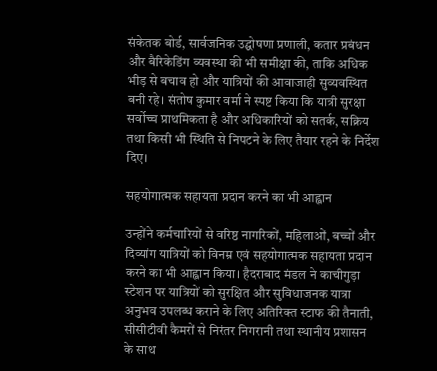संकेतक बोर्ड, सार्वजनिक उद्घोषणा प्रणाली, कतार प्रबंधन और बैरिकेडिंग व्यवस्था की भी समीक्षा की, ताकि अधिक भीड़ से बचाव हो और यात्रियों की आवाजाही सुव्यवस्थित बनी रहे। संतोष कुमार वर्मा ने स्पष्ट किया कि यात्री सुरक्षा सर्वोच्च प्राथमिकता है और अधिकारियों को सतर्क, सक्रिय तथा किसी भी स्थिति से निपटने के लिए तैयार रहने के निर्देश दिए।

सहयोगात्मक सहायता प्रदान करने का भी आह्वान

उन्होंने कर्मचारियों से वरिष्ठ नागरिकों, महिलाओं, बच्चों और दिव्यांग यात्रियों को विनम्र एवं सहयोगात्मक सहायता प्रदान करने का भी आह्वान किया। हैदराबाद मंडल ने काचीगुड़ा स्टेशन पर यात्रियों को सुरक्षित और सुविधाजनक यात्रा अनुभव उपलब्ध कराने के लिए अतिरिक्त स्टाफ की तैनाती, सीसीटीवी कैमरों से निरंतर निगरानी तथा स्थानीय प्रशासन के साथ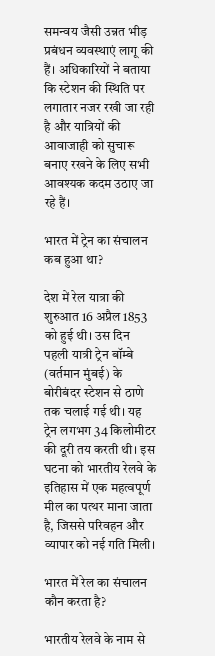समन्वय जैसी उन्नत भीड़ प्रबंधन व्यवस्थाएं लागू की हैं। अधिकारियों ने बताया कि स्टेशन की स्थिति पर लगातार नजर रखी जा रही है और यात्रियों की आवाजाही को सुचारू बनाए रखने के लिए सभी आवश्यक कदम उठाए जा रहे हैं।

भारत में ट्रेन का संचालन कब हुआ था?

देश में रेल यात्रा की शुरुआत 16 अप्रैल 1853 को हुई थी। उस दिन पहली यात्री ट्रेन बॉम्बे (वर्तमान मुंबई) के बोरीबंदर स्टेशन से ठाणे तक चलाई गई थी। यह ट्रेन लगभग 34 किलोमीटर की दूरी तय करती थी। इस घटना को भारतीय रेलवे के इतिहास में एक महत्वपूर्ण मील का पत्थर माना जाता है, जिससे परिवहन और व्यापार को नई गति मिली।

भारत में रेल का संचालन कौन करता है?

भारतीय रेलवे के नाम से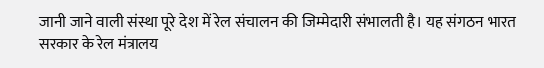जानी जाने वाली संस्था पूरे देश में रेल संचालन की जिम्मेदारी संभालती है। यह संगठन भारत सरकार के रेल मंत्रालय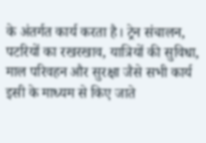के अंतर्गत कार्य करता है। ट्रेन संचालन, पटरियों का रखरखाव, यात्रियों की सुविधा, माल परिवहन और सुरक्षा जैसे सभी कार्य इसी के माध्यम से किए जाते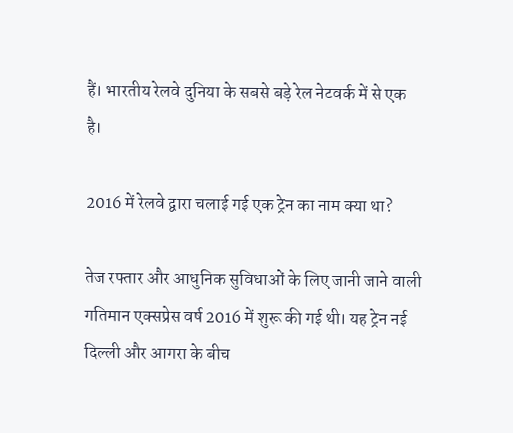हैं। भारतीय रेलवे दुनिया के सबसे बड़े रेल नेटवर्क में से एक है।

2016 में रेलवे द्वारा चलाई गई एक ट्रेन का नाम क्या था?

तेज रफ्तार और आधुनिक सुविधाओं के लिए जानी जाने वाली गतिमान एक्सप्रेस वर्ष 2016 में शुरू की गई थी। यह ट्रेन नई दिल्ली और आगरा के बीच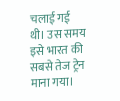चलाई गई थी। उस समय इसे भारत की सबसे तेज ट्रेन माना गया।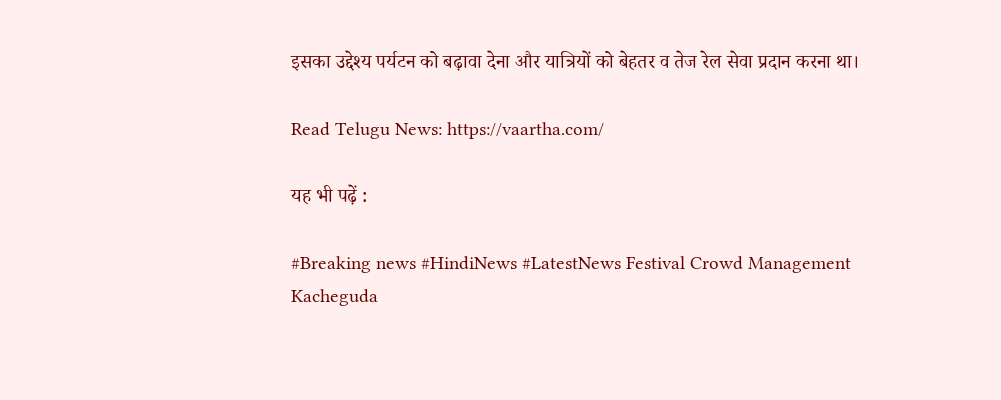इसका उद्देश्य पर्यटन को बढ़ावा देना और यात्रियों को बेहतर व तेज रेल सेवा प्रदान करना था।

Read Telugu News: https://vaartha.com/

यह भी पढ़ें :

#Breaking news #HindiNews #LatestNews Festival Crowd Management Kacheguda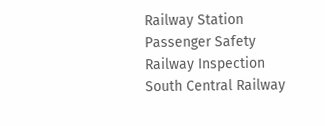Railway Station Passenger Safety Railway Inspection South Central Railway